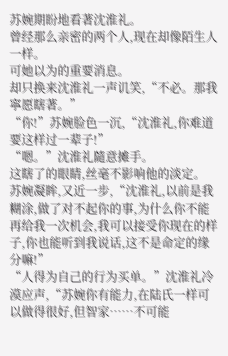苏婉期盼地看著沈淮礼。
曾经那么亲密的两个人,现在却像陌生人一样。
可她以为的重要消息。
却只换来沈淮礼一声讥笑,“不必。那我寧愿瞎著。”
“你!”苏婉脸色一沉,“沈淮礼,你难道要这样过一辈子!”
“嗯。”沈淮礼隨意摊手。
这瞎了的眼睛,丝毫不影响他的淡定。
苏婉凝眸,又近一步,“沈淮礼,以前是我糊涂,做了对不起你的事,为什么你不能再给我一次机会,我可以接受你现在的样子,你也能听到我说话,这不是命定的缘分嘛!”
“人得为自己的行为买单。”沈淮礼冷漠应声,“苏婉你有能力,在陆氏一样可以做得很好,但智家……不可能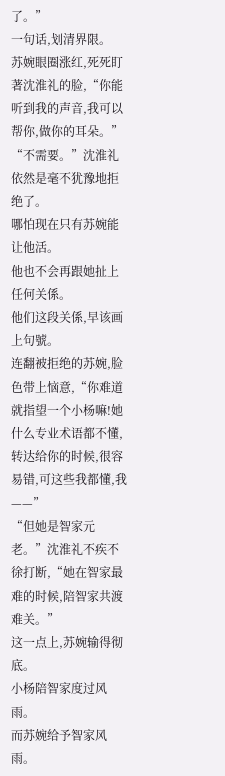了。”
一句话,划清界限。
苏婉眼圈涨红,死死盯著沈淮礼的脸,“你能听到我的声音,我可以帮你,做你的耳朵。”
“不需要。”沈淮礼依然是毫不犹豫地拒绝了。
哪怕现在只有苏婉能让他活。
他也不会再跟她扯上任何关係。
他们这段关係,早该画上句號。
连翻被拒绝的苏婉,脸色带上恼意,“你难道就指望一个小杨嘛!她什么专业术语都不懂,转达给你的时候,很容易错,可这些我都懂,我——”
“但她是智家元老。”沈淮礼不疾不徐打断,“她在智家最难的时候,陪智家共渡难关。”
这一点上,苏婉输得彻底。
小杨陪智家度过风雨。
而苏婉给予智家风雨。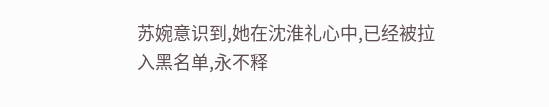苏婉意识到,她在沈淮礼心中,已经被拉入黑名单,永不释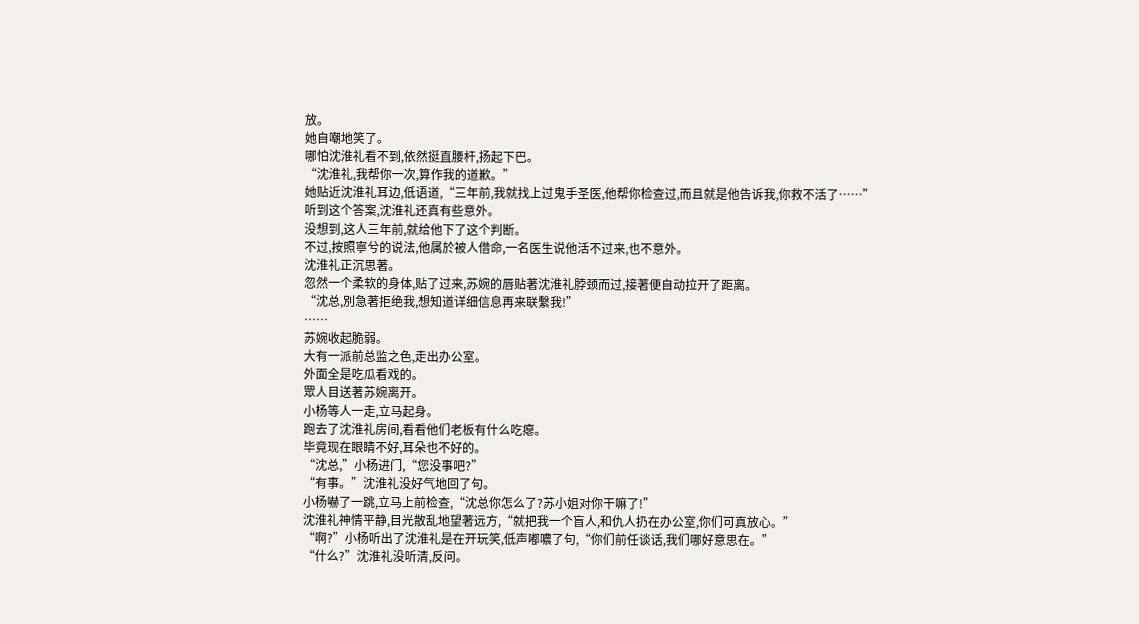放。
她自嘲地笑了。
哪怕沈淮礼看不到,依然挺直腰杆,扬起下巴。
“沈淮礼,我帮你一次,算作我的道歉。”
她贴近沈淮礼耳边,低语道,“三年前,我就找上过鬼手圣医,他帮你检查过,而且就是他告诉我,你救不活了……”
听到这个答案,沈淮礼还真有些意外。
没想到,这人三年前,就给他下了这个判断。
不过,按照寧兮的说法,他属於被人借命,一名医生说他活不过来,也不意外。
沈淮礼正沉思著。
忽然一个柔软的身体,贴了过来,苏婉的唇贴著沈淮礼脖颈而过,接著便自动拉开了距离。
“沈总,別急著拒绝我,想知道详细信息再来联繫我!”
……
苏婉收起脆弱。
大有一派前总监之色,走出办公室。
外面全是吃瓜看戏的。
眾人目送著苏婉离开。
小杨等人一走,立马起身。
跑去了沈淮礼房间,看看他们老板有什么吃瘪。
毕竟现在眼睛不好,耳朵也不好的。
“沈总,”小杨进门,“您没事吧?”
“有事。”沈淮礼没好气地回了句。
小杨嚇了一跳,立马上前检查,“沈总你怎么了?苏小姐对你干嘛了!”
沈淮礼神情平静,目光散乱地望著远方,“就把我一个盲人,和仇人扔在办公室,你们可真放心。”
“啊?”小杨听出了沈淮礼是在开玩笑,低声嘟噥了句,“你们前任谈话,我们哪好意思在。”
“什么?”沈淮礼没听清,反问。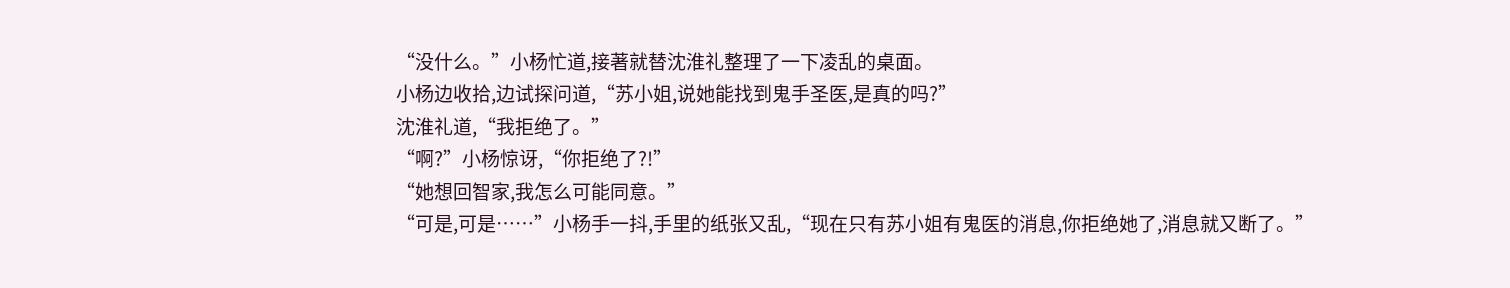“没什么。”小杨忙道,接著就替沈淮礼整理了一下凌乱的桌面。
小杨边收拾,边试探问道,“苏小姐,说她能找到鬼手圣医,是真的吗?”
沈淮礼道,“我拒绝了。”
“啊?”小杨惊讶,“你拒绝了?!”
“她想回智家,我怎么可能同意。”
“可是,可是……”小杨手一抖,手里的纸张又乱,“现在只有苏小姐有鬼医的消息,你拒绝她了,消息就又断了。”